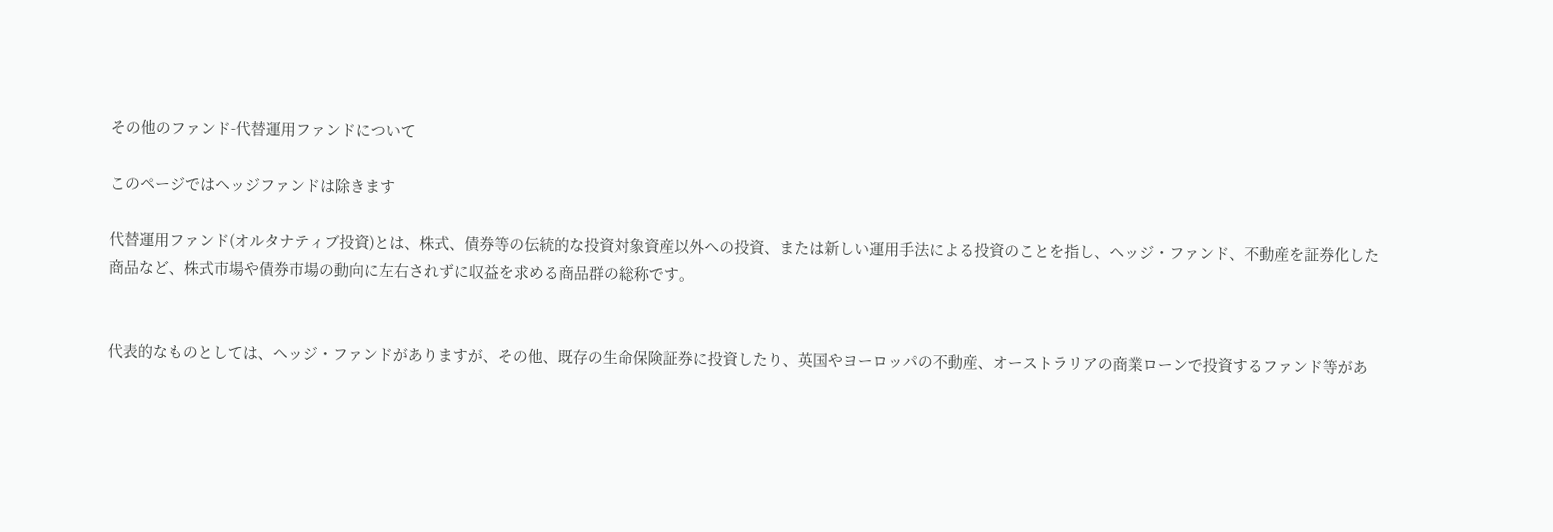その他のファンド-代替運用ファンドについて

このページではヘッジファンドは除きます

代替運用ファンド(オルタナティブ投資)とは、株式、債券等の伝統的な投資対象資産以外への投資、または新しい運用手法による投資のことを指し、ヘッジ・ファンド、不動産を証券化した商品など、株式市場や債券市場の動向に左右されずに収益を求める商品群の総称です。


代表的なものとしては、ヘッジ・ファンドがありますが、その他、既存の生命保険証券に投資したり、英国やヨーロッパの不動産、オーストラリアの商業ローンで投資するファンド等があ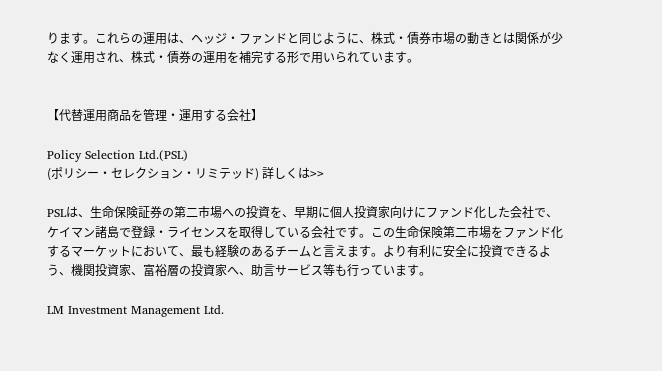ります。これらの運用は、ヘッジ・ファンドと同じように、株式・債券市場の動きとは関係が少なく運用され、株式・債券の運用を補完する形で用いられています。


【代替運用商品を管理・運用する会社】

Policy Selection Ltd.(PSL)
(ポリシー・セレクション・リミテッド) 詳しくは>>

PSLは、生命保険証券の第二市場への投資を、早期に個人投資家向けにファンド化した会社で、ケイマン諸島で登録・ライセンスを取得している会社です。この生命保険第二市場をファンド化するマーケットにおいて、最も経験のあるチームと言えます。より有利に安全に投資できるよう、機関投資家、富裕層の投資家へ、助言サービス等も行っています。

LM Investment Management Ltd.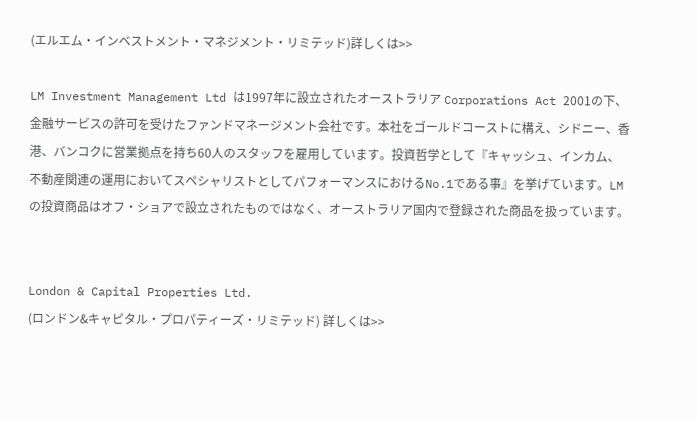(エルエム・インベストメント・マネジメント・リミテッド)詳しくは>>

LM Investment Management Ltd は1997年に設立されたオーストラリア Corporations Act 2001の下、金融サービスの許可を受けたファンドマネージメント会社です。本社をゴールドコーストに構え、シドニー、香港、バンコクに営業拠点を持ち60人のスタッフを雇用しています。投資哲学として『キャッシュ、インカム、不動産関連の運用においてスペシャリストとしてパフォーマンスにおけるNo.1である事』を挙げています。LMの投資商品はオフ・ショアで設立されたものではなく、オーストラリア国内で登録された商品を扱っています。


London & Capital Properties Ltd.
(ロンドン&キャピタル・プロパティーズ・リミテッド) 詳しくは>>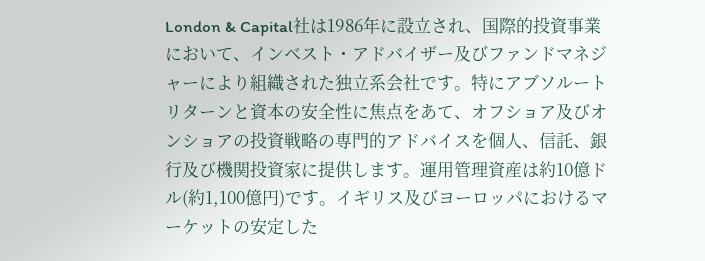London & Capital社は1986年に設立され、国際的投資事業において、インベスト・アドバイザー及びファンドマネジャーにより組織された独立系会社です。特にアブソルートリターンと資本の安全性に焦点をあて、オフショア及びオンショアの投資戦略の専門的アドバイスを個人、信託、銀行及び機関投資家に提供します。運用管理資産は約10億ドル(約1,100億円)です。イギリス及びヨーロッパにおけるマーケットの安定した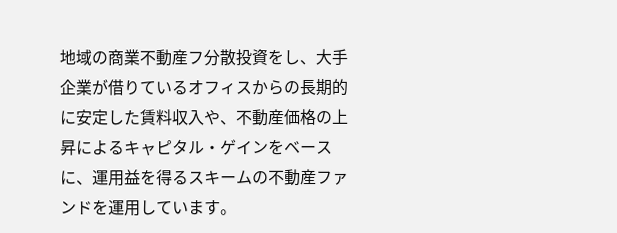地域の商業不動産フ分散投資をし、大手企業が借りているオフィスからの長期的に安定した賃料収入や、不動産価格の上昇によるキャピタル・ゲインをベースに、運用益を得るスキームの不動産ファンドを運用しています。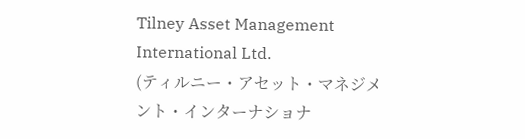Tilney Asset Management International Ltd.
(ティルニー・アセット・マネジメント・インターナショナ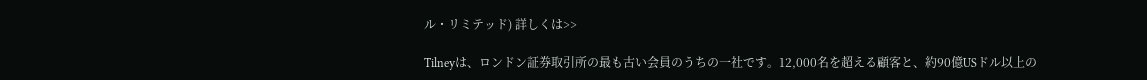ル・リミテッド) 詳しくは>>

Tilneyは、ロンドン証券取引所の最も古い会員のうちの一社です。12,000名を超える顧客と、約90億USドル以上の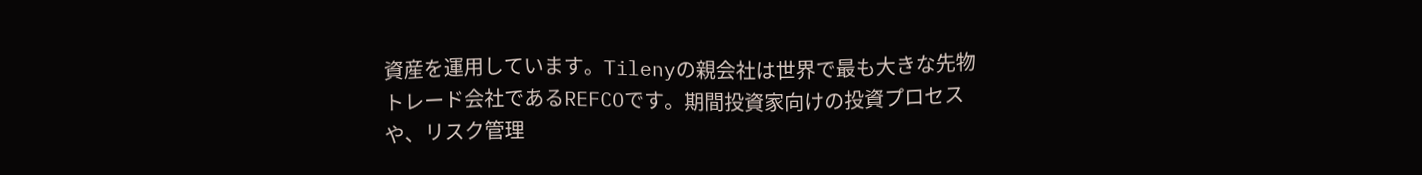資産を運用しています。Tilenyの親会社は世界で最も大きな先物トレード会社であるREFCOです。期間投資家向けの投資プロセスや、リスク管理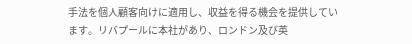手法を個人顧客向けに適用し、収益を得る機会を提供しています。リバプールに本社があり、ロンドン及び英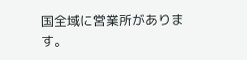国全域に営業所があります。